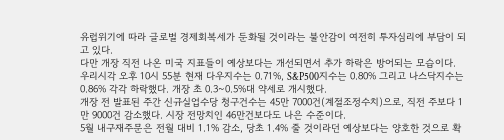유럽위기에 따라 글로벌 경제회복세가 둔화될 것이라는 불안감이 여전히 투자심리에 부담이 되고 있다.
다만 개장 직전 나온 미국 지표들이 예상보다는 개선되면서 추가 하락은 방어되는 모습이다.
우리시각 오후 10시 55분 현재 다우지수는 0.71%, S&P500지수는 0.80% 그리고 나스닥지수는 0.86% 각각 하락했다. 개장 초 0.3~0.5%대 약세로 개시했다.
개장 전 발표된 주간 신규실업수당 청구건수는 45만 7000건(계절조정수치)으로, 직전 주보다 1만 9000건 감소했다. 시장 전망치인 46만건보다도 나은 수준이다.
5월 내구재주문은 전월 대비 1.1% 감소, 당초 1.4% 줄 것이라던 예상보다는 양호한 것으로 확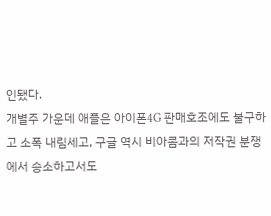인됐다.
개별주 가운데 애플은 아이폰4G 판매호조에도 불구하고 소폭 내림세고, 구글 역시 비아콤과의 저작권 분쟁에서 승소하고서도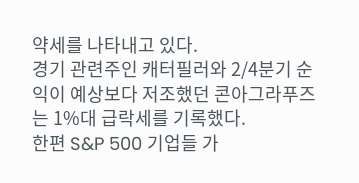약세를 나타내고 있다.
경기 관련주인 캐터필러와 2/4분기 순익이 예상보다 저조했던 콘아그라푸즈는 1%대 급락세를 기록했다.
한편 S&P 500 기업들 가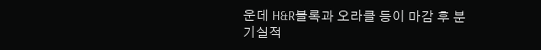운데 H&R블록과 오라클 등이 마감 후 분기실적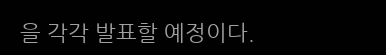을 각각 발표할 예정이다.